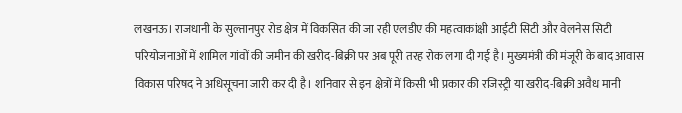लखनऊ। राजधानी के सुल्तानपुर रोड क्षेत्र में विकसित की जा रही एलडीए की महत्वाकांक्षी आईटी सिटी और वेलनेस सिटी परियोजनाओं में शामिल गांवों की जमीन की खरीद-बिक्री पर अब पूरी तरह रोक लगा दी गई है। मुख्यमंत्री की मंजूरी के बाद आवास विकास परिषद ने अधिसूचना जारी कर दी है। शनिवार से इन क्षेत्रों में किसी भी प्रकार की रजिस्ट्री या खरीद-बिक्री अवैध मानी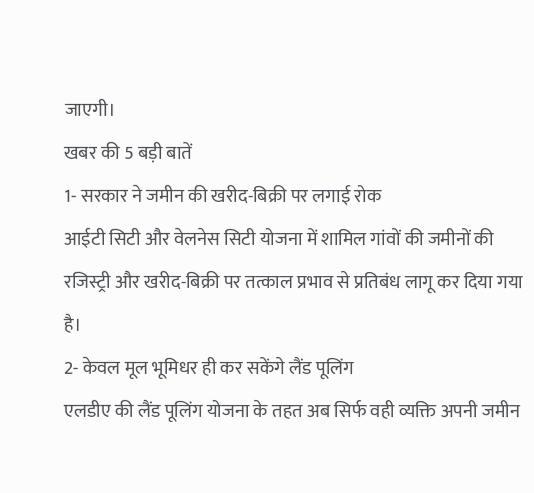जाएगी।
खबर की 5 बड़ी बातें
1- सरकार ने जमीन की खरीद-बिक्री पर लगाई रोक
आईटी सिटी और वेलनेस सिटी योजना में शामिल गांवों की जमीनों की रजिस्ट्री और खरीद-बिक्री पर तत्काल प्रभाव से प्रतिबंध लागू कर दिया गया है।
2- केवल मूल भूमिधर ही कर सकेंगे लैंड पूलिंग
एलडीए की लैंड पूलिंग योजना के तहत अब सिर्फ वही व्यक्ति अपनी जमीन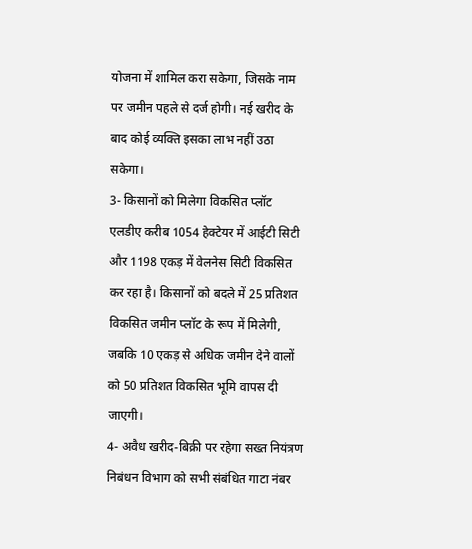योजना में शामिल करा सकेगा, जिसके नाम पर जमीन पहले से दर्ज होगी। नई खरीद के बाद कोई व्यक्ति इसका लाभ नहीं उठा सकेगा।
3- किसानों को मिलेगा विकसित प्लॉट
एलडीए करीब 1054 हेक्टेयर में आईटी सिटी और 1198 एकड़ में वेलनेस सिटी विकसित कर रहा है। किसानों को बदले में 25 प्रतिशत विकसित जमीन प्लॉट के रूप में मिलेगी, जबकि 10 एकड़ से अधिक जमीन देने वालों को 50 प्रतिशत विकसित भूमि वापस दी जाएगी।
4- अवैध खरीद-बिक्री पर रहेगा सख्त नियंत्रण
निबंधन विभाग को सभी संबंधित गाटा नंबर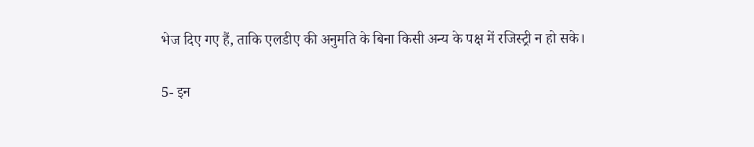भेज दिए गए हैं, ताकि एलडीए की अनुमति के बिना किसी अन्य के पक्ष में रजिस्ट्री न हो सके।

5- इन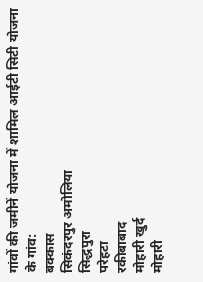गांवों की जमीनें योजना में शामिल आईटी सिटी योजना के गांव:
बक्कास
सिकंदरपुर अमोलिया
सिद्धपुरा
परेहटा
रकीबाबाद
मोहारी खुर्द
मोहारी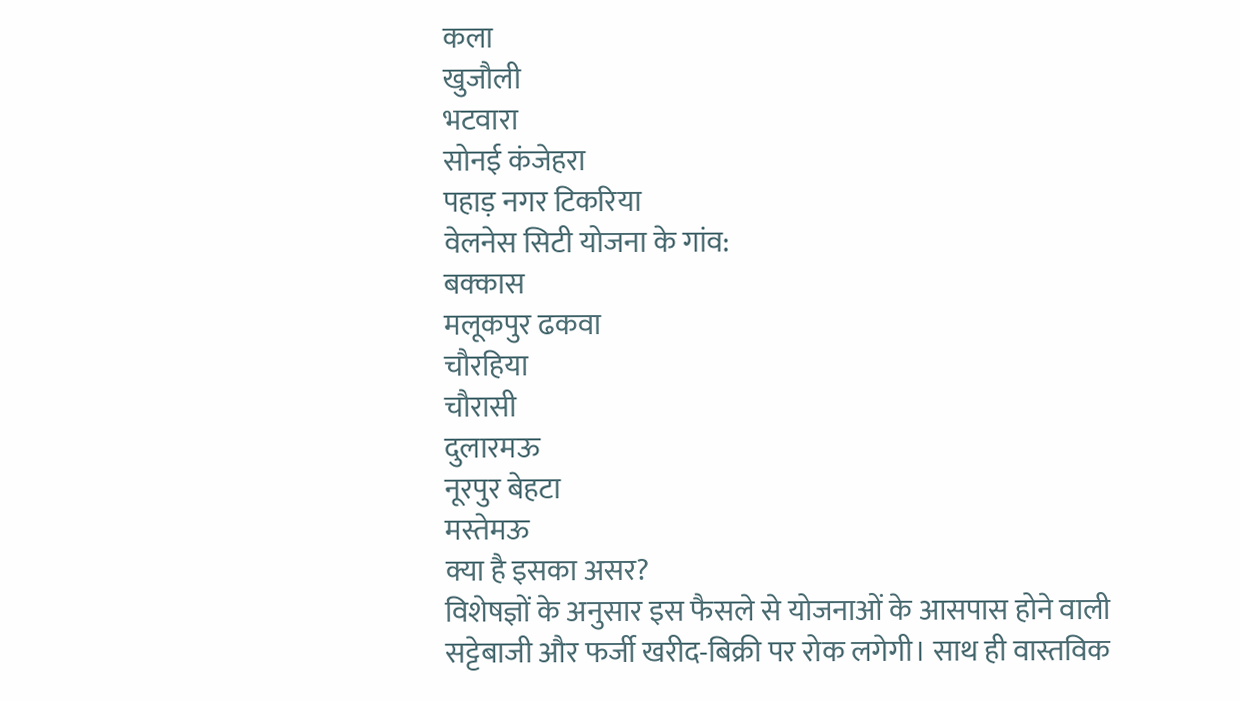कला
खुजौली
भटवारा
सोनई कंजेहरा
पहाड़ नगर टिकरिया
वेलनेस सिटी योजना के गांव:
बक्कास
मलूकपुर ढकवा
चौरहिया
चौरासी
दुलारमऊ
नूरपुर बेहटा
मस्तेमऊ
क्या है इसका असर?
विशेषज्ञों के अनुसार इस फैसले से योजनाओं के आसपास होने वाली सट्टेबाजी और फर्जी खरीद-बिक्री पर रोक लगेगी। साथ ही वास्तविक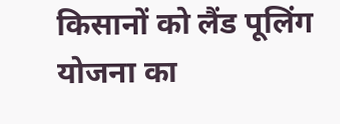किसानों को लैंड पूलिंग योजना का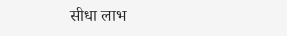सीधा लाभ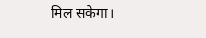मिल सकेगा।